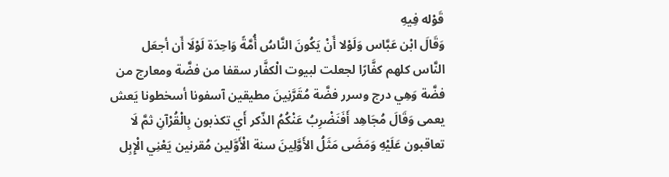قَوْله فِيهِ
وَقَالَ ابْن عَبَّاس وَلَوْلا أَنْ يَكُونَ النَّاسُ أُمَّةً وَاحِدَة لَوْلَا أَن أجعَل النَّاس كلهم كفَّارًا لجعلت لبيوت الْكفَّار سقفا من فضَّة ومعارج من فضَّة وَهِي درج وسرر فضَّة مُقَرَّنِينَ مطيقين آسفونا أسخطونا يَعش يعمى وَقَالَ مُجَاهِد أَفَنَضْرِبُ عَنْكُمُ الذّكر أَي تكذبون بِالْقُرْآنِ ثمَّ لَا تعاقبون عَلَيْهِ وَمَضَى مَثَلُ الأَوَّلِينَ سنة الْأَوَّلين مُقرنين يَعْنِي الْإِبِل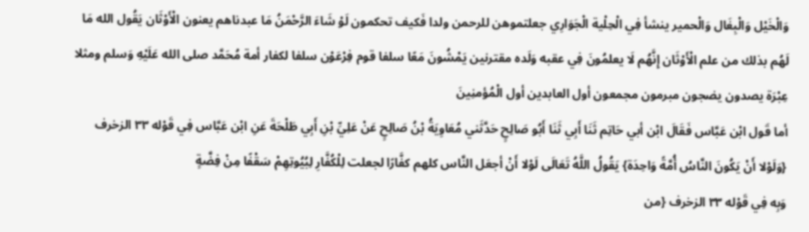وَالْخَيْل وَالْبِغَال وَالْحمير ينشأ فِي الْحِلْية الْجَوَارِي جعلتموهن للرحمن ولدا فَكيف تحكمون لَوْ شَاءَ الرَّحْمَنُ مَا عبدناهم يعنون الْأَوْثَان يَقُول الله مَا لَهُم بذلك من علم الْأَوْثَان إِنَّهُم لَا يعلمُونَ فِي عقبه وَلَده مقترنين يَمْشُونَ مَعًا سلفا قوم فِرْعَوْن سلفا لكفار أمة مُحَمَّد صلى الله عَلَيْهِ وَسلم ومثلا عِبْرَة يصدون يضجون مبرمون مجمعون أول العابدين أول الْمُؤمنِينَ
أما قَول ابْن عَبَّاس فَقَالَ ابْن أبي حَاتِم ثَنَا أَبِي ثَنَا أَبُو صَالِحٍ حَدَّثَني مُعَاوِيَةُ بْنُ صَالِحٍ عَنْ عَلِيِّ بْنِ أَبِي طَلْحَةَ عَنِ ابْن عَبَّاس فِي قَوْله ٣٣ الزخرف {وَلَوْلا أَنْ يَكُونَ النَّاسُ أُمَّةً وَاحِدَة} يَقُولُ اللَّهُ تَعَالَى لَوْلا أَنْ أجعَل النَّاس كلهم كفَّارًا لجعلت لِلْكُفَّارِ لِبُيُوتِهِمْ سَقْفًا مِنْ فِضَّةٍ
وَبِه فِي قَوْله ٣٣ الزخرف {من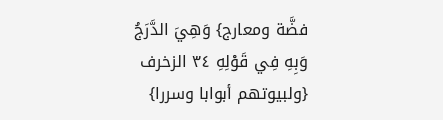فضَّة ومعارج} وَهِيَ الدَّرَجُ
وَبِهِ فِي قَوْلِهِ ٣٤ الزخرف {ولبيوتهم أبوابا وسررا}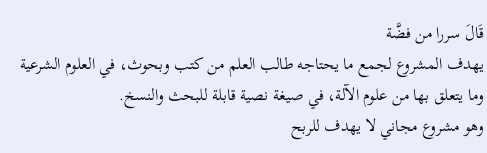قَالَ سررا من فضَّة
يهدف المشروع لجمع ما يحتاجه طالب العلم من كتب وبحوث، في العلوم الشرعية وما يتعلق بها من علوم الآلة، في صيغة نصية قابلة للبحث والنسخ.
وهو مشروع مجاني لا يهدف للربح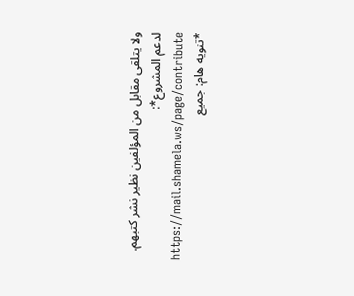ولا يتلقى مقابل من المؤلفين نظير نشر كتبهم.
لدعم المشروع*: https://mail.shamela.ws/page/contribute
*تنويه هام: جميع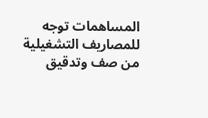المساهمات توجه للمصاريف التشغيلية من صف وتدقيق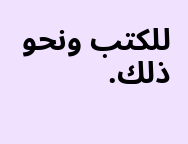للكتب ونحو ذلك.